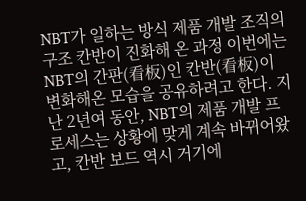NBT가 일하는 방식 제품 개발 조직의 구조 칸반이 진화해 온 과정 이번에는 NBT의 간판(看板)인 칸반(看板)이 변화해온 모습을 공유하려고 한다. 지난 2년여 동안, NBT의 제품 개발 프로세스는 상황에 맞게 계속 바뀌어왔고, 칸반 보드 역시 거기에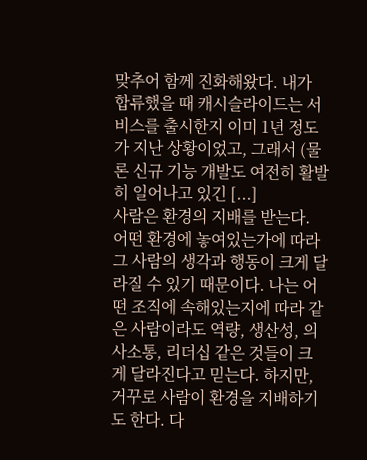맞추어 함께 진화해왔다. 내가 합류했을 때 캐시슬라이드는 서비스를 출시한지 이미 1년 정도가 지난 상황이었고, 그래서 (물론 신규 기능 개발도 여전히 활발히 일어나고 있긴 [...]
사람은 환경의 지배를 받는다. 어떤 환경에 놓여있는가에 따라 그 사람의 생각과 행동이 크게 달라질 수 있기 때문이다. 나는 어떤 조직에 속해있는지에 따라 같은 사람이라도 역량, 생산성, 의사소통, 리더십 같은 것들이 크게 달라진다고 믿는다. 하지만, 거꾸로 사람이 환경을 지배하기도 한다. 다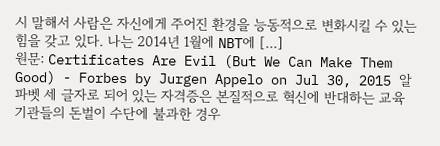시 말해서 사람은 자신에게 주어진 환경을 능동적으로 변화시킬 수 있는 힘을 갖고 있다. 나는 2014년 1월에 NBT에 [...]
원문: Certificates Are Evil (But We Can Make Them Good) - Forbes by Jurgen Appelo on Jul 30, 2015 알파벳 세 글자로 되어 있는 자격증은 본질적으로 혁신에 반대하는 교육 기관들의 돈벌이 수단에 불과한 경우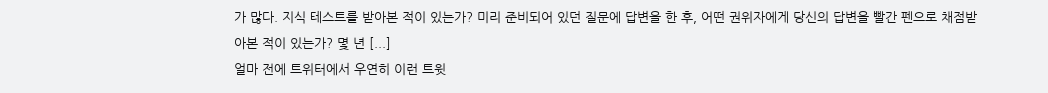가 많다. 지식 테스트를 받아본 적이 있는가? 미리 준비되어 있던 질문에 답변을 한 후, 어떤 권위자에게 당신의 답변을 빨간 펜으로 채점받아본 적이 있는가? 몇 년 [...]
얼마 전에 트위터에서 우연히 이런 트윗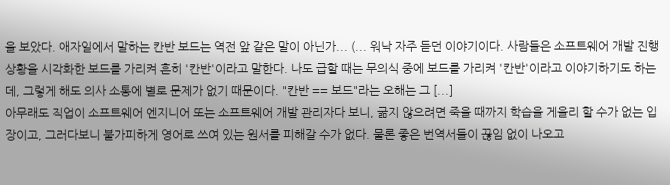을 보았다. 애자일에서 말하는 칸반 보드는 역전 앞 같은 말이 아닌가... (... 워낙 자주 듣던 이야기이다. 사람들은 소프트웨어 개발 진행 상황을 시각화한 보드를 가리켜 흔히 '칸반'이라고 말한다. 나도 급할 때는 무의식 중에 보드를 가리켜 '칸반'이라고 이야기하기도 하는데, 그렇게 해도 의사 소통에 별로 문제가 없기 때문이다. "칸반 == 보드"라는 오해는 그 [...]
아무래도 직업이 소프트웨어 엔지니어 또는 소프트웨어 개발 관리자다 보니, 굶지 않으려면 죽을 때까지 학습을 게을리 할 수가 없는 입장이고, 그러다보니 불가피하게 영어로 쓰여 있는 원서를 피해갈 수가 없다. 물론 좋은 번역서들이 끊임 없이 나오고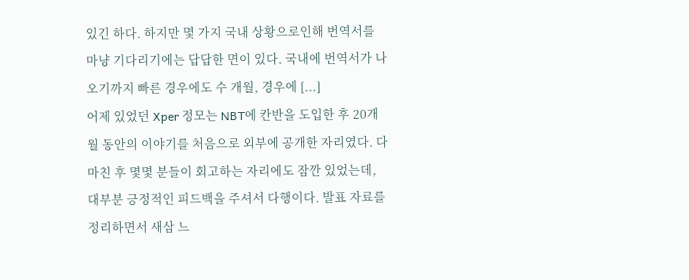있긴 하다. 하지만 몇 가지 국내 상황으로인해 번역서를 마냥 기다리기에는 답답한 면이 있다. 국내에 번역서가 나오기까지 빠른 경우에도 수 개월, 경우에 [...]
어제 있었던 Xper 정모는 NBT에 칸반을 도입한 후 20개월 동안의 이야기를 처음으로 외부에 공개한 자리였다. 다 마친 후 몇몇 분들이 회고하는 자리에도 잠깐 있었는데, 대부분 긍정적인 피드백을 주셔서 다행이다. 발표 자료를 정리하면서 새삼 느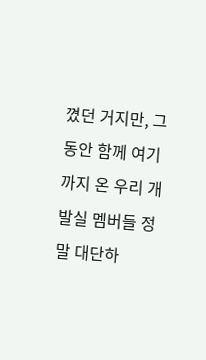꼈던 거지만, 그 동안 함께 여기까지 온 우리 개발실 멤버들 정말 대단하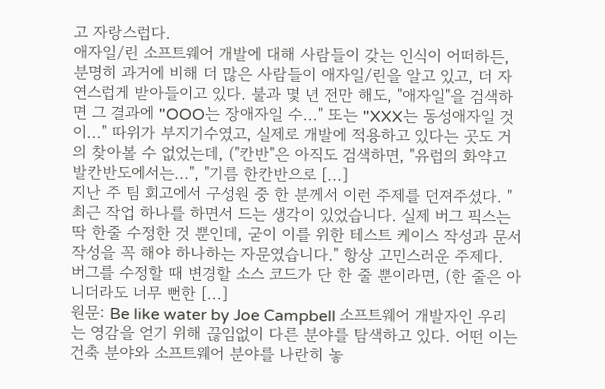고 자랑스럽다.
애자일/린 소프트웨어 개발에 대해 사람들이 갖는 인식이 어떠하든, 분명히 과거에 비해 더 많은 사람들이 애자일/린을 알고 있고, 더 자연스럽게 받아들이고 있다. 불과 몇 년 전만 해도, "애자일"을 검색하면 그 결과에 "OOO는 장애자일 수..." 또는 "XXX는 동성애자일 것이..." 따위가 부지기수였고, 실제로 개발에 적용하고 있다는 곳도 거의 찾아볼 수 없었는데, ("칸반"은 아직도 검색하면, "유럽의 화약고 발칸반도에서는...", "기름 한칸반으로 [...]
지난 주 팀 회고에서 구성원 중 한 분께서 이런 주제를 던져주셨다. "최근 작업 하나를 하면서 드는 생각이 있었습니다. 실제 버그 픽스는 딱 한줄 수정한 것 뿐인데, 굳이 이를 위한 테스트 케이스 작성과 문서 작성을 꼭 해야 하나하는 자문였습니다." 항상 고민스러운 주제다. 버그를 수정할 때 변경할 소스 코드가 단 한 줄 뿐이라면, (한 줄은 아니더라도 너무 뻔한 [...]
원문: Be like water by Joe Campbell 소프트웨어 개발자인 우리는 영감을 얻기 위해 끊임없이 다른 분야를 탐색하고 있다. 어떤 이는 건축 분야와 소프트웨어 분야를 나란히 놓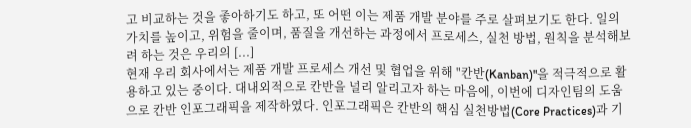고 비교하는 것을 좋아하기도 하고, 또 어떤 이는 제품 개발 분야를 주로 살펴보기도 한다. 일의 가치를 높이고, 위험을 줄이며, 품질을 개선하는 과정에서 프로세스, 실천 방법, 원칙을 분석해보려 하는 것은 우리의 [...]
현재 우리 회사에서는 제품 개발 프로세스 개선 및 협업을 위해 "칸반(Kanban)"을 적극적으로 활용하고 있는 중이다. 대내외적으로 칸반을 널리 알리고자 하는 마음에, 이번에 디자인팀의 도움으로 칸반 인포그래픽을 제작하였다. 인포그래픽은 칸반의 핵심 실천방법(Core Practices)과 기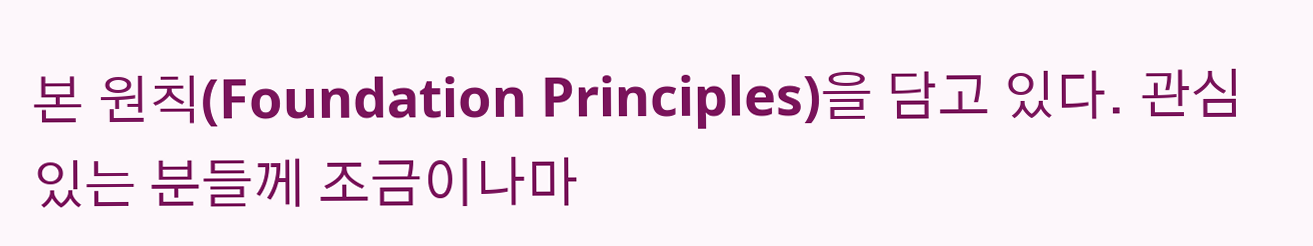본 원칙(Foundation Principles)을 담고 있다. 관심 있는 분들께 조금이나마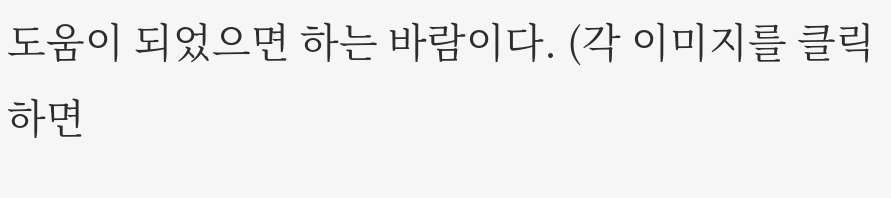도움이 되었으면 하는 바람이다. (각 이미지를 클릭하면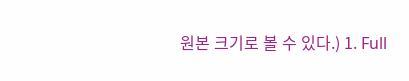원본 크기로 볼 수 있다.) 1. Full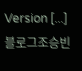Version [...]
블로그조승빈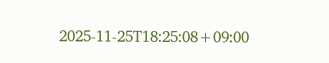2025-11-25T18:25:08+09:00